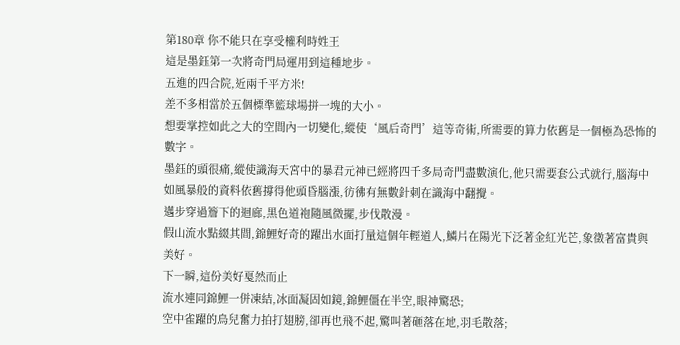第180章 你不能只在享受權利時姓王
這是墨鈺第一次將奇門局運用到這種地步。
五進的四合院,近兩千平方米!
差不多相當於五個標準籃球場拼一塊的大小。
想要掌控如此之大的空間內一切變化,縱使‘風后奇門’這等奇術,所需要的算力依舊是一個極為恐怖的數字。
墨鈺的頭很痛,縱使識海天宮中的暴君元神已經將四千多局奇門盡數演化,他只需要套公式就行,腦海中如風暴般的資料依舊撐得他頭昏腦漲,彷彿有無數針刺在識海中翻攪。
邁步穿過簷下的迴廊,黑色道袍隨風微擺,步伐散漫。
假山流水點綴其間,錦鯉好奇的躍出水面打量這個年輕道人,鱗片在陽光下泛著金紅光芒,象徵著富貴與美好。
下一瞬,這份美好戛然而止
流水連同錦鯉一併凍結,冰面凝固如鏡,錦鯉僵在半空,眼神驚恐;
空中雀躍的鳥兒奮力拍打翅膀,卻再也飛不起,驚叫著砸落在地,羽毛散落;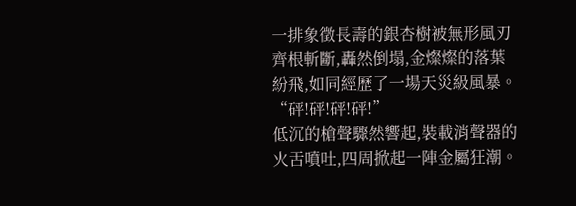一排象徵長壽的銀杏樹被無形風刃齊根斬斷,轟然倒塌,金燦燦的落葉紛飛,如同經歷了一場天災級風暴。
“砰!砰!砰!砰!”
低沉的槍聲驟然響起,裝載消聲器的火舌噴吐,四周掀起一陣金屬狂潮。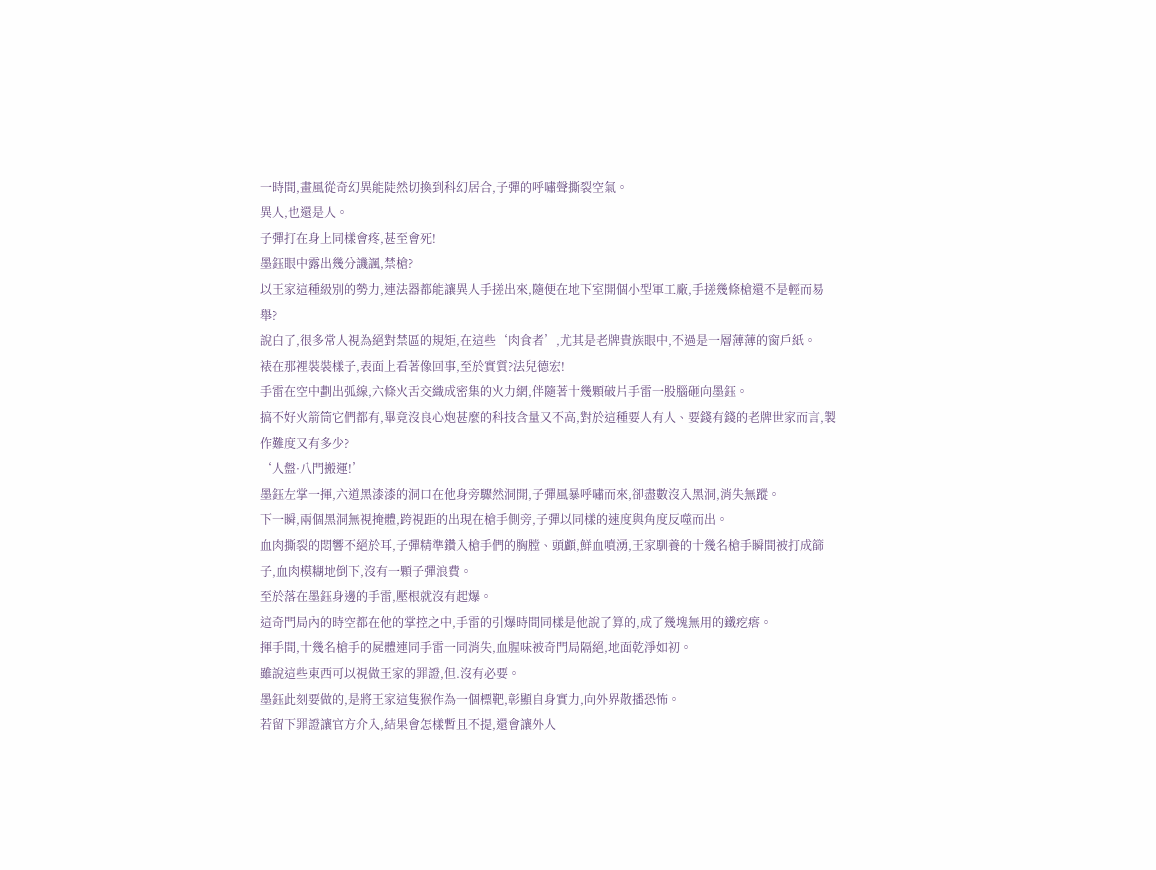一時間,畫風從奇幻異能陡然切換到科幻居合,子彈的呼嘯聲撕裂空氣。
異人,也還是人。
子彈打在身上同樣會疼,甚至會死!
墨鈺眼中露出幾分譏諷,禁槍?
以王家這種級別的勢力,連法器都能讓異人手搓出來,隨便在地下室開個小型軍工廠,手搓幾條槍還不是輕而易舉?
說白了,很多常人視為絕對禁區的規矩,在這些‘肉食者’,尤其是老牌貴族眼中,不過是一層薄薄的窗戶紙。
裱在那裡裝裝樣子,表面上看著像回事,至於實質?法兒德宏!
手雷在空中劃出弧線,六條火舌交織成密集的火力網,伴隨著十幾顆破片手雷一股腦砸向墨鈺。
搞不好火箭筒它們都有,畢竟沒良心炮甚麼的科技含量又不高,對於這種要人有人、要錢有錢的老牌世家而言,製作難度又有多少?
‘人盤·八門搬運!’
墨鈺左掌一揮,六道黑漆漆的洞口在他身旁驟然洞開,子彈風暴呼嘯而來,卻盡數沒入黑洞,消失無蹤。
下一瞬,兩個黑洞無視掩體,跨視距的出現在槍手側旁,子彈以同樣的速度與角度反噬而出。
血肉撕裂的悶響不絕於耳,子彈精準鑽入槍手們的胸膛、頭顱,鮮血噴湧,王家馴養的十幾名槍手瞬間被打成篩子,血肉模糊地倒下,沒有一顆子彈浪費。
至於落在墨鈺身邊的手雷,壓根就沒有起爆。
這奇門局內的時空都在他的掌控之中,手雷的引爆時間同樣是他說了算的,成了幾塊無用的鐵疙瘩。
揮手間,十幾名槍手的屍體連同手雷一同消失,血腥味被奇門局隔絕,地面乾淨如初。
雖說這些東西可以視做王家的罪證,但.沒有必要。
墨鈺此刻要做的,是將王家這隻猴作為一個標靶,彰顯自身實力,向外界散播恐怖。
若留下罪證讓官方介入,結果會怎樣暫且不提,還會讓外人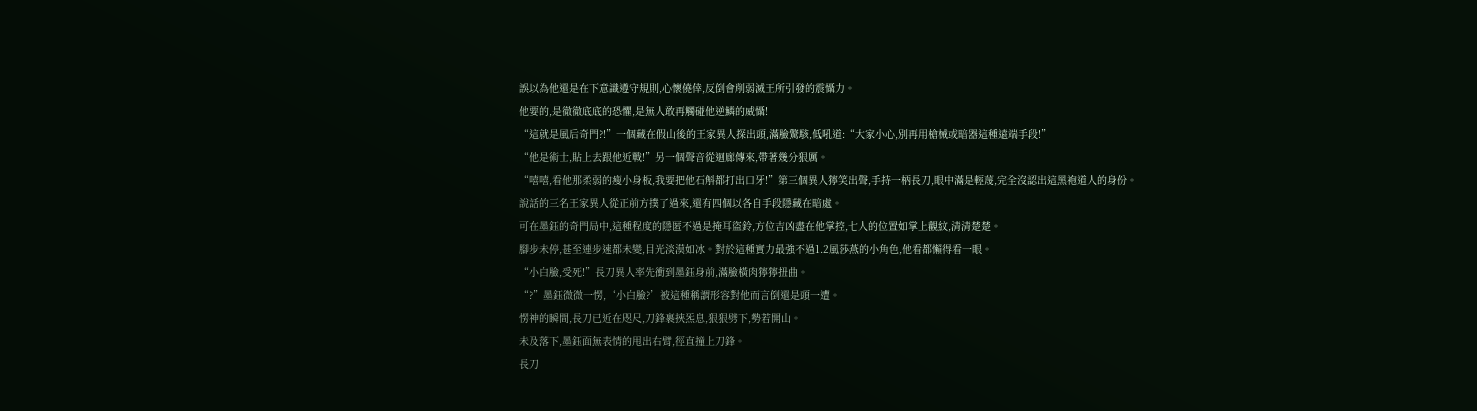誤以為他還是在下意識遵守規則,心懷僥倖,反倒會削弱滅王所引發的震懾力。
他要的,是徹徹底底的恐懼,是無人敢再觸碰他逆鱗的威懾!
“這就是風后奇門?!”一個藏在假山後的王家異人探出頭,滿臉驚駭,低吼道:“大家小心,別再用槍械或暗器這種遠端手段!”
“他是術士,貼上去跟他近戰!”另一個聲音從迴廊傳來,帶著幾分狠厲。
“嘻嘻,看他那柔弱的瘦小身板,我要把他石斛都打出口牙!”第三個異人獰笑出聲,手持一柄長刀,眼中滿是輕蔑,完全沒認出這黑袍道人的身份。
說話的三名王家異人從正前方撲了過來,還有四個以各自手段隱藏在暗處。
可在墨鈺的奇門局中,這種程度的隱匿不過是掩耳盜鈴,方位吉凶盡在他掌控,七人的位置如掌上觀紋,清清楚楚。
腳步未停,甚至連步速都未變,目光淡漠如冰。對於這種實力最強不過1.2風莎燕的小角色,他看都懶得看一眼。
“小白臉,受死!”長刀異人率先衝到墨鈺身前,滿臉橫肉獰獰扭曲。
“?”墨鈺微微一愣,‘小白臉?’被這種稱謂形容對他而言倒還是頭一遭。
愣神的瞬間,長刀已近在咫尺,刀鋒裹挾炁息,狠狠劈下,勢若開山。
未及落下,墨鈺面無表情的甩出右臂,徑直撞上刀鋒。
長刀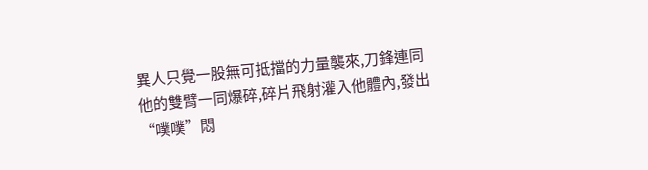異人只覺一股無可抵擋的力量襲來,刀鋒連同他的雙臂一同爆碎,碎片飛射灌入他體內,發出“噗噗”悶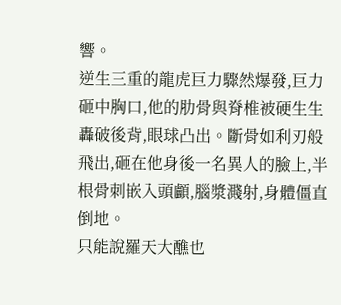響。
逆生三重的龍虎巨力驟然爆發,巨力砸中胸口,他的肋骨與脊椎被硬生生轟破後背,眼球凸出。斷骨如利刃般飛出,砸在他身後一名異人的臉上,半根骨刺嵌入頭顱,腦漿濺射,身體僵直倒地。
只能說羅天大醮也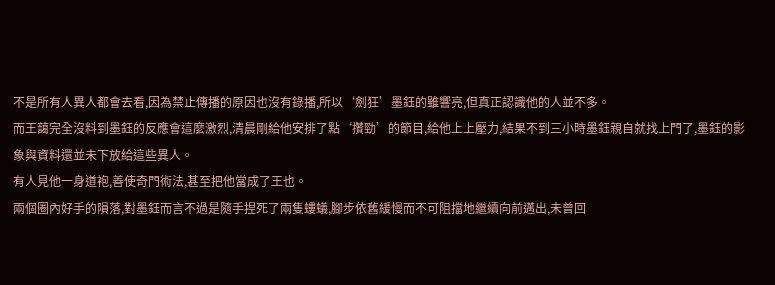不是所有人異人都會去看,因為禁止傳播的原因也沒有錄播,所以‘劍狂’墨鈺的雖響亮,但真正認識他的人並不多。
而王藹完全沒料到墨鈺的反應會這麼激烈,清晨剛給他安排了點‘攢勁’的節目,給他上上壓力,結果不到三小時墨鈺親自就找上門了,墨鈺的影象與資料還並未下放給這些異人。
有人見他一身道袍,善使奇門術法,甚至把他當成了王也。
兩個圈內好手的隕落,對墨鈺而言不過是隨手捏死了兩隻螻蟻,腳步依舊緩慢而不可阻擋地繼續向前邁出,未曾回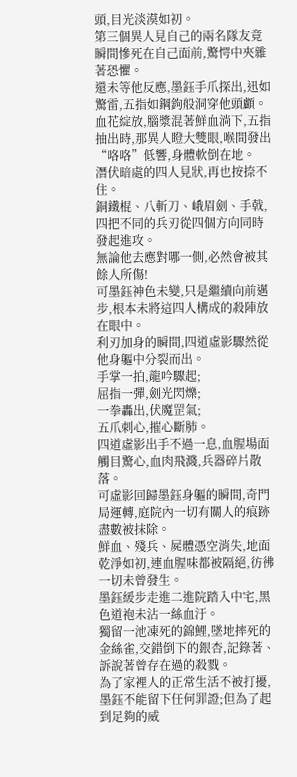頭,目光淡漠如初。
第三個異人見自己的兩名隊友竟瞬間慘死在自己面前,驚愕中夾雜著恐懼。
還未等他反應,墨鈺手爪探出,迅如驚雷,五指如鋼鉤般洞穿他頭顱。
血花綻放,腦漿混著鮮血淌下,五指抽出時,那異人瞪大雙眼,喉間發出“咯咯”低響,身體軟倒在地。
潛伏暗處的四人見狀,再也按捺不住。
銅鐵棍、八斬刀、峨眉劍、手戟,四把不同的兵刃從四個方向同時發起進攻。
無論他去應對哪一側,必然會被其餘人所傷!
可墨鈺神色未變,只是繼續向前邁步,根本未將這四人構成的殺陣放在眼中。
利刃加身的瞬間,四道虛影驟然從他身軀中分裂而出。
手掌一拍,龍吟驟起;
屈指一彈,劍光閃爍;
一拳轟出,伏魔罡氣;
五爪刺心,摧心斷肺。
四道虛影出手不過一息,血腥場面觸目驚心,血肉飛濺,兵器碎片散落。
可虛影回歸墨鈺身軀的瞬間,奇門局運轉,庭院內一切有關人的痕跡盡數被抹除。
鮮血、殘兵、屍體憑空消失,地面乾淨如初,連血腥味都被隔絕,彷彿一切未曾發生。
墨鈺緩步走進二進院踏入中宅,黑色道袍未沾一絲血汙。
獨留一池凍死的錦鯉,墜地摔死的金絲雀,交錯倒下的銀杏,記錄著、訴說著曾存在過的殺戮。
為了家裡人的正常生活不被打擾,墨鈺不能留下任何罪證;但為了起到足夠的威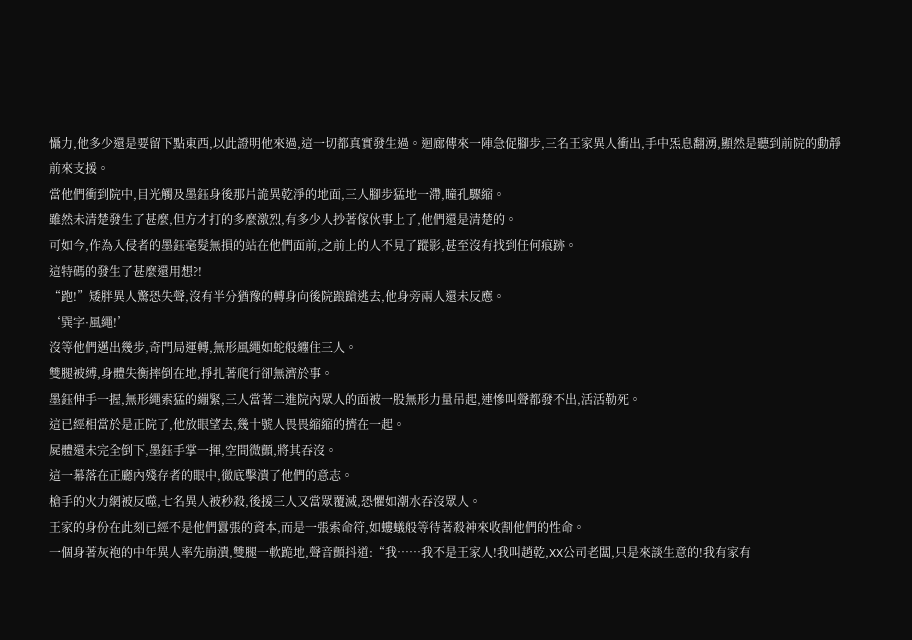懾力,他多少還是要留下點東西,以此證明他來過,這一切都真實發生過。迴廊傳來一陣急促腳步,三名王家異人衝出,手中炁息翻湧,顯然是聽到前院的動靜前來支援。
當他們衝到院中,目光觸及墨鈺身後那片詭異乾淨的地面,三人腳步猛地一滯,瞳孔驟縮。
雖然未清楚發生了甚麼,但方才打的多麼激烈,有多少人抄著傢伙事上了,他們還是清楚的。
可如今,作為入侵者的墨鈺毫髮無損的站在他們面前,之前上的人不見了蹤影,甚至沒有找到任何痕跡。
這特碼的發生了甚麼還用想?!
“跑!”矮胖異人驚恐失聲,沒有半分猶豫的轉身向後院踉蹌逃去,他身旁兩人還未反應。
‘巽字·風繩!’
沒等他們邁出幾步,奇門局運轉,無形風繩如蛇般纏住三人。
雙腿被縛,身體失衡摔倒在地,掙扎著爬行卻無濟於事。
墨鈺伸手一握,無形繩索猛的繃緊,三人當著二進院內眾人的面被一股無形力量吊起,連慘叫聲都發不出,活活勒死。
這已經相當於是正院了,他放眼望去,幾十號人畏畏縮縮的擠在一起。
屍體還未完全倒下,墨鈺手掌一揮,空間微顫,將其吞沒。
這一幕落在正廳內殘存者的眼中,徹底擊潰了他們的意志。
槍手的火力網被反噬,七名異人被秒殺,後援三人又當眾覆滅,恐懼如潮水吞沒眾人。
王家的身份在此刻已經不是他們囂張的資本,而是一張索命符,如螻蟻般等待著殺神來收割他們的性命。
一個身著灰袍的中年異人率先崩潰,雙腿一軟跪地,聲音顫抖道:“我……我不是王家人!我叫趙乾,XX公司老闆,只是來談生意的!我有家有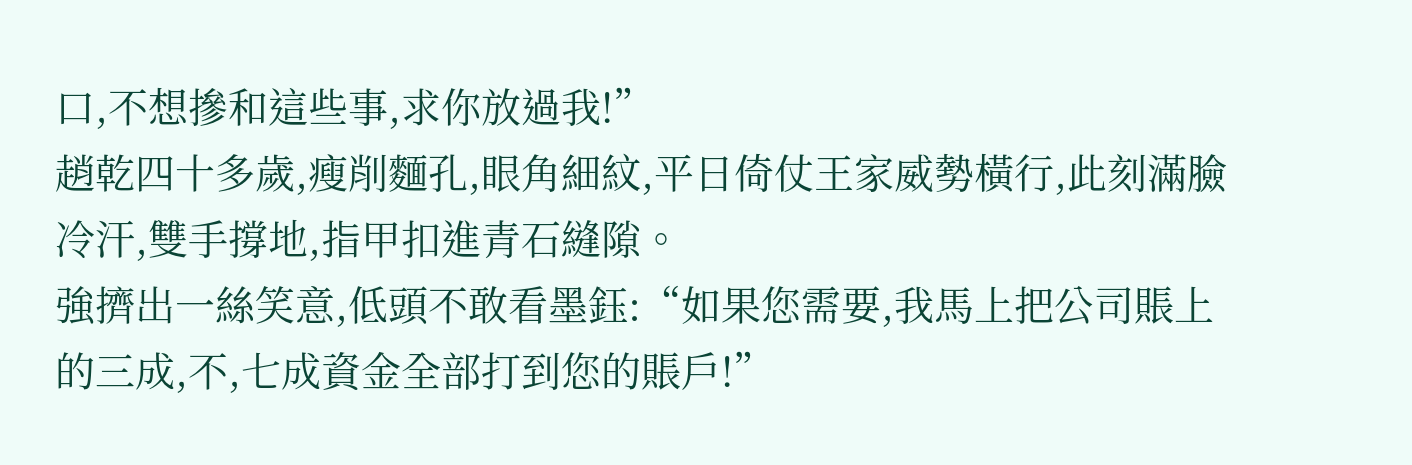口,不想摻和這些事,求你放過我!”
趙乾四十多歲,瘦削麵孔,眼角細紋,平日倚仗王家威勢橫行,此刻滿臉冷汗,雙手撐地,指甲扣進青石縫隙。
強擠出一絲笑意,低頭不敢看墨鈺:“如果您需要,我馬上把公司賬上的三成,不,七成資金全部打到您的賬戶!”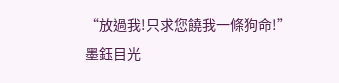“放過我!只求您饒我一條狗命!”
墨鈺目光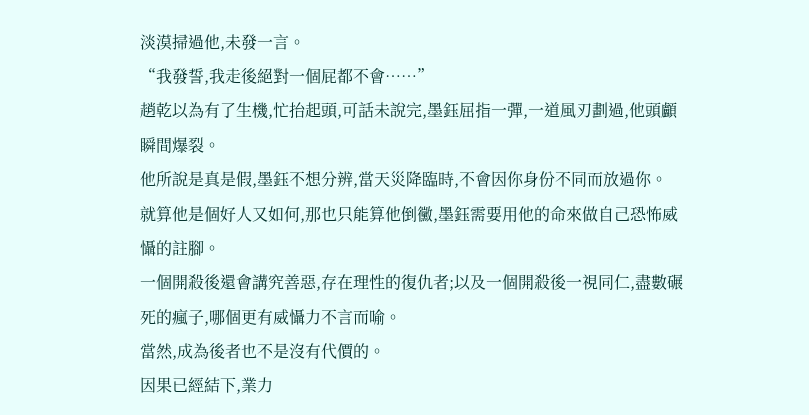淡漠掃過他,未發一言。
“我發誓,我走後絕對一個屁都不會……”
趙乾以為有了生機,忙抬起頭,可話未說完,墨鈺屈指一彈,一道風刃劃過,他頭顱瞬間爆裂。
他所說是真是假,墨鈺不想分辨,當天災降臨時,不會因你身份不同而放過你。
就算他是個好人又如何,那也只能算他倒黴,墨鈺需要用他的命來做自己恐怖威懾的註腳。
一個開殺後還會講究善惡,存在理性的復仇者;以及一個開殺後一視同仁,盡數碾死的瘋子,哪個更有威懾力不言而喻。
當然,成為後者也不是沒有代價的。
因果已經結下,業力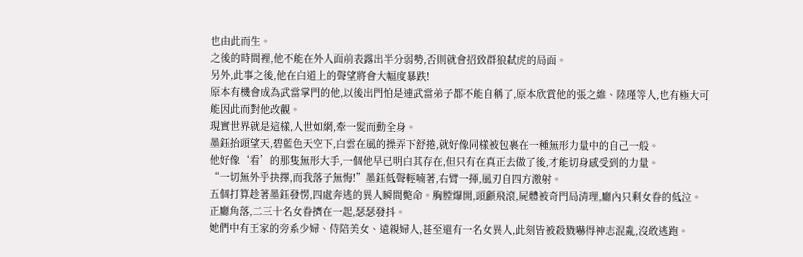也由此而生。
之後的時間裡,他不能在外人面前表露出半分弱勢,否則就會招致群狼弒虎的局面。
另外,此事之後,他在白道上的聲望將會大幅度暴跌!
原本有機會成為武當掌門的他,以後出門怕是連武當弟子都不能自稱了,原本欣賞他的張之維、陸瑾等人,也有極大可能因此而對他改觀。
現實世界就是這樣,人世如網,牽一髮而動全身。
墨鈺抬頭望天,碧藍色天空下,白雲在風的操弄下舒捲,就好像同樣被包裹在一種無形力量中的自己一般。
他好像‘看’的那隻無形大手,一個他早已明白其存在,但只有在真正去做了後,才能切身感受到的力量。
“一切無外乎抉擇,而我落子無悔!”墨鈺低聲輕喃著,右臂一揮,風刃自四方激射。
五個打算趁著墨鈺發愣,四處奔逃的異人瞬間斃命。胸膛爆開,頭顱飛滾,屍體被奇門局清理,廳內只剩女眷的低泣。
正廳角落,二三十名女眷擠在一起,瑟瑟發抖。
她們中有王家的旁系少婦、侍陪美女、遠親婦人,甚至還有一名女異人,此刻皆被殺戮嚇得神志混亂,沒敢逃跑。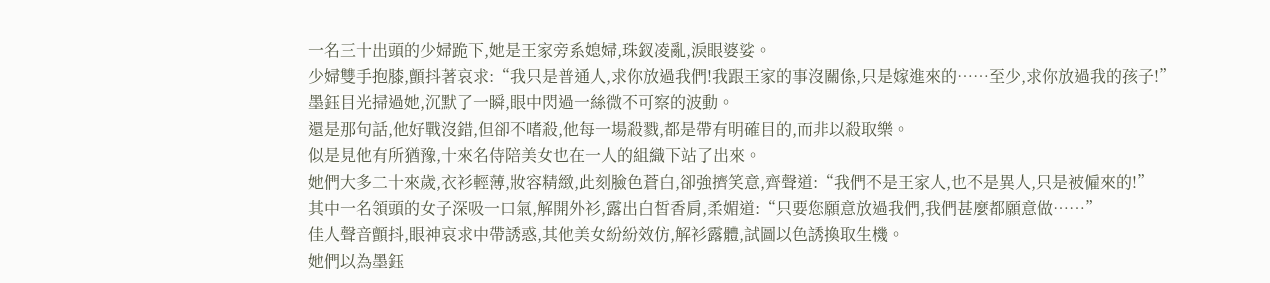一名三十出頭的少婦跪下,她是王家旁系媳婦,珠釵凌亂,淚眼婆娑。
少婦雙手抱膝,顫抖著哀求:“我只是普通人,求你放過我們!我跟王家的事沒關係,只是嫁進來的……至少,求你放過我的孩子!”
墨鈺目光掃過她,沉默了一瞬,眼中閃過一絲微不可察的波動。
還是那句話,他好戰沒錯,但卻不嗜殺,他每一場殺戮,都是帶有明確目的,而非以殺取樂。
似是見他有所猶豫,十來名侍陪美女也在一人的組織下站了出來。
她們大多二十來歲,衣衫輕薄,妝容精緻,此刻臉色蒼白,卻強擠笑意,齊聲道:“我們不是王家人,也不是異人,只是被僱來的!”
其中一名領頭的女子深吸一口氣,解開外衫,露出白皙香肩,柔媚道:“只要您願意放過我們,我們甚麼都願意做……”
佳人聲音顫抖,眼神哀求中帶誘惑,其他美女紛紛效仿,解衫露體,試圖以色誘換取生機。
她們以為墨鈺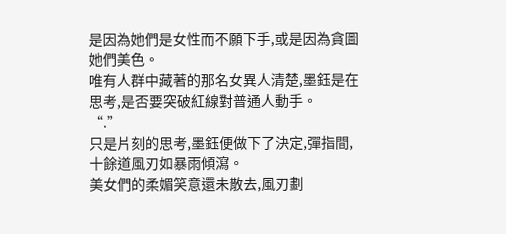是因為她們是女性而不願下手,或是因為貪圖她們美色。
唯有人群中藏著的那名女異人清楚,墨鈺是在思考,是否要突破紅線對普通人動手。
“.”
只是片刻的思考,墨鈺便做下了決定,彈指間,十餘道風刃如暴雨傾瀉。
美女們的柔媚笑意還未散去,風刃劃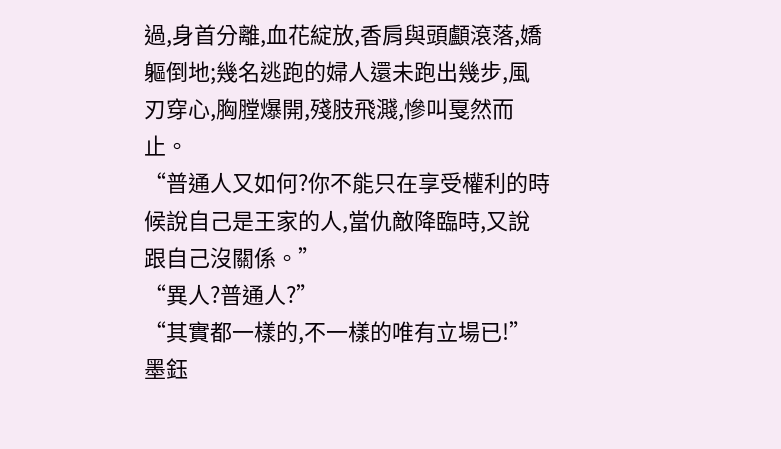過,身首分離,血花綻放,香肩與頭顱滾落,嬌軀倒地;幾名逃跑的婦人還未跑出幾步,風刃穿心,胸膛爆開,殘肢飛濺,慘叫戛然而止。
“普通人又如何?你不能只在享受權利的時候說自己是王家的人,當仇敵降臨時,又說跟自己沒關係。”
“異人?普通人?”
“其實都一樣的,不一樣的唯有立場已!”
墨鈺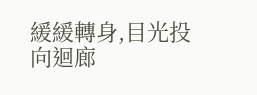緩緩轉身,目光投向迴廊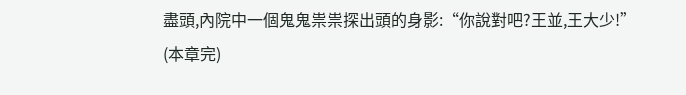盡頭,內院中一個鬼鬼祟祟探出頭的身影:“你說對吧?王並,王大少!”
(本章完)